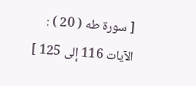[ سورة طه ( 20 ) : الآيات 116 إلى 125 ]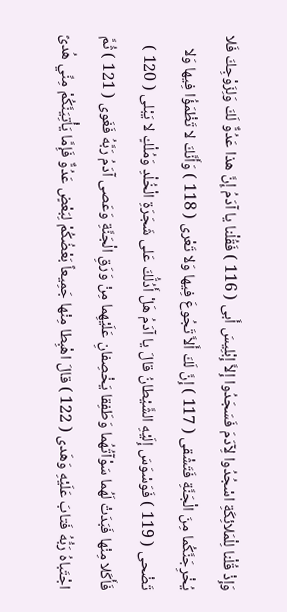وَإِذْ قُلْنا لِلْمَلائِكَةِ اسْجُدُوا لِآدَمَ فَسَجَدُوا إِلاَّ إِبْلِيسَ أَبى ( 116 ) فَقُلْنا يا آدَمُ إِنَّ هذا عَدُوٌّ لَكَ وَلِزَوْجِكَ فَلا يُخْرِجَنَّكُما مِنَ الْجَنَّةِ فَتَشْقى ( 117 ) إِنَّ لَكَ أَلاَّ تَجُوعَ فِيها وَلا تَعْرى ( 118 ) وَأَنَّكَ لا تَظْمَؤُا فِيها وَلا تَضْحى ( 119 ) فَوَسْوَسَ إِلَيْهِ الشَّيْطانُ قالَ يا آدَمُ هَلْ أَدُلُّكَ عَلى شَجَرَةِ الْخُلْدِ وَمُلْكٍ لا يَبْلى ( 120 )
فَأَكَلا مِنْها فَبَدَتْ لَهُما سَوْآتُهُما وَطَفِقا يَخْصِفانِ عَلَيْهِما مِنْ وَرَقِ الْجَنَّةِ وَعَصى آدَمُ رَبَّهُ فَغَوى ( 121 ) ثُمَّ اجْتَباهُ رَبُّهُ فَتابَ عَلَيْهِ وَهَدى ( 122 ) قالَ اهْبِطا مِنْها جَمِيعاً بَعْضُكُمْ لِبَعْضٍ عَدُوٌّ فَإِمَّا يَأْتِيَنَّكُمْ مِنِّي هُدىً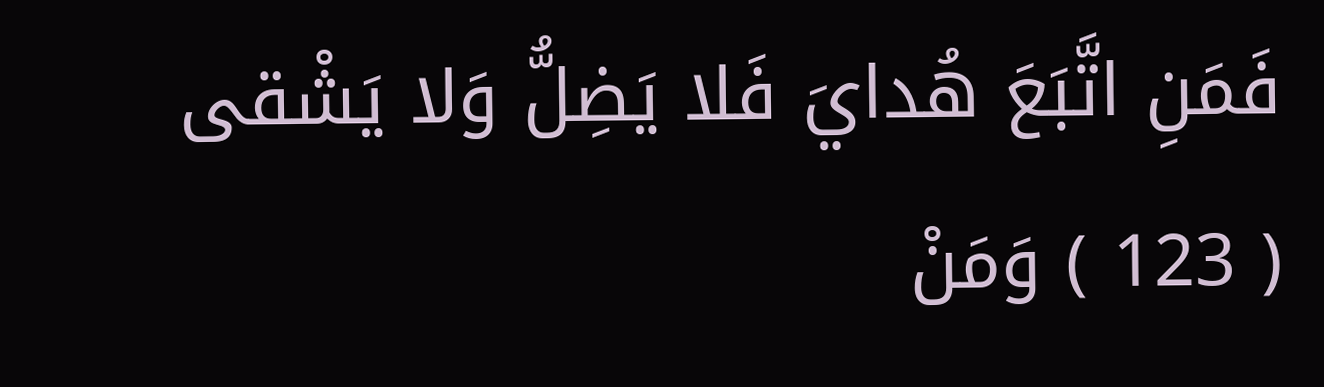فَمَنِ اتَّبَعَ هُدايَ فَلا يَضِلُّ وَلا يَشْقى ( 123 ) وَمَنْ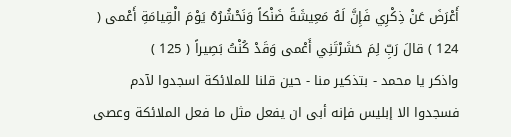أَعْرَضَ عَنْ ذِكْرِي فَإِنَّ لَهُ مَعِيشَةً ضَنْكاً وَنَحْشُرُهُ يَوْمَ الْقِيامَةِ أَعْمى ( 124 ) قالَ رَبِّ لِمَ حَشَرْتَنِي أَعْمى وَقَدْ كُنْتُ بَصِيراً ( 125 )
واذكر يا محمد - بتذكير منا - حين قلنا للملائكة اسجدوا لآدم فسجدوا الا إبليس فإنه أبى ان يفعل مثل ما فعل الملائكة وعصى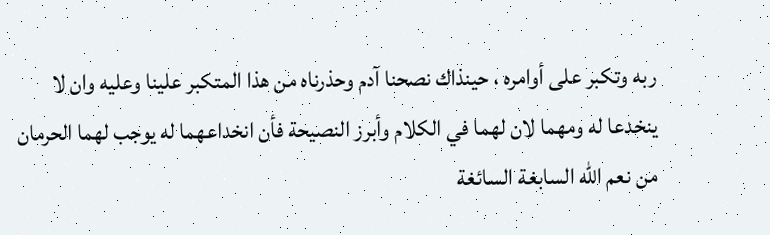ربه وتكبر على أوامره ، حينذاك نصحنا آدم وحذرناه من هذا المتكبر علينا وعليه وان لا ينخدعا له ومهما لان لهما في الكلام وأبرز النصيحة فأن انخداعهما له يوجب لهما الحرمان من نعم الله السابغة السائغة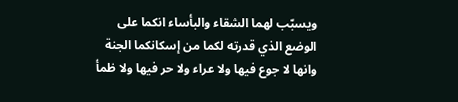ويسبّب لهما الشقاء والبأساء انكما على الوضع الذي قدرته لكما من إسكانكما الجنة وانها لا جوع فيها ولا عراء ولا حر فيها ولا ظمأ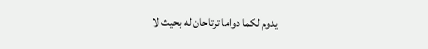يدوم لكما دواما ترتاحان له بحيث لا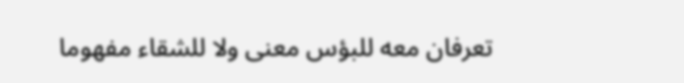تعرفان معه للبؤس معنى ولا للشقاء مفهوما